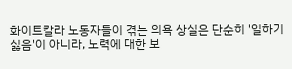화이트칼라 노동자들이 겪는 의욕 상실은 단순히 '일하기 싫음'이 아니라, 노력에 대한 보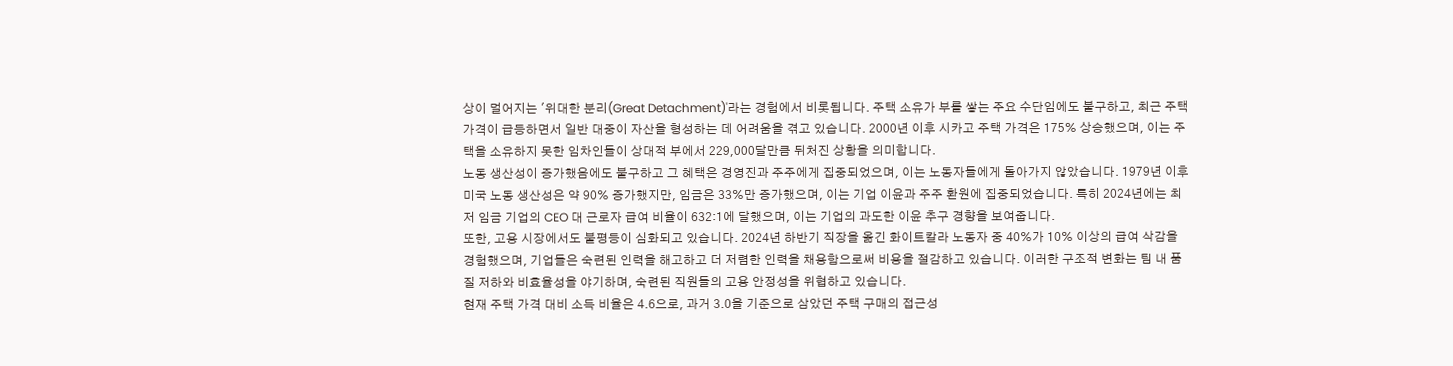상이 멀어지는 '위대한 분리(Great Detachment)'라는 경험에서 비롯됩니다. 주택 소유가 부를 쌓는 주요 수단임에도 불구하고, 최근 주택 가격이 급등하면서 일반 대중이 자산을 형성하는 데 어려움을 겪고 있습니다. 2000년 이후 시카고 주택 가격은 175% 상승했으며, 이는 주택을 소유하지 못한 임차인들이 상대적 부에서 229,000달만큼 뒤처진 상황을 의미합니다.
노동 생산성이 증가했음에도 불구하고 그 혜택은 경영진과 주주에게 집중되었으며, 이는 노동자들에게 돌아가지 않았습니다. 1979년 이후 미국 노동 생산성은 약 90% 증가했지만, 임금은 33%만 증가했으며, 이는 기업 이윤과 주주 환원에 집중되었습니다. 특히 2024년에는 최저 임금 기업의 CEO 대 근로자 급여 비율이 632:1에 달했으며, 이는 기업의 과도한 이윤 추구 경향을 보여줍니다.
또한, 고용 시장에서도 불평등이 심화되고 있습니다. 2024년 하반기 직장을 옮긴 화이트칼라 노동자 중 40%가 10% 이상의 급여 삭감을 경험했으며, 기업들은 숙련된 인력을 해고하고 더 저렴한 인력을 채용함으로써 비용을 절감하고 있습니다. 이러한 구조적 변화는 팀 내 품질 저하와 비효율성을 야기하며, 숙련된 직원들의 고용 안정성을 위협하고 있습니다.
현재 주택 가격 대비 소득 비율은 4.6으로, 과거 3.0을 기준으로 삼았던 주택 구매의 접근성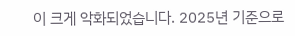이 크게 악화되었습니다. 2025년 기준으로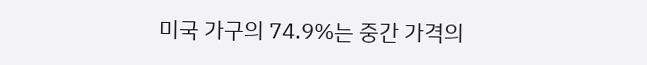미국 가구의 74.9%는 중간 가격의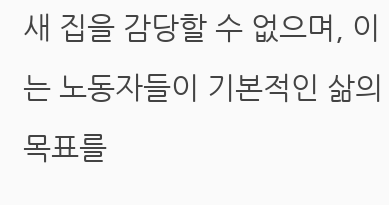새 집을 감당할 수 없으며, 이는 노동자들이 기본적인 삶의 목표를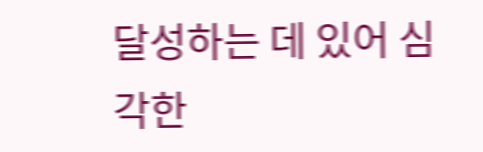달성하는 데 있어 심각한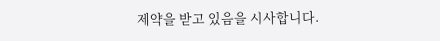제약을 받고 있음을 시사합니다.